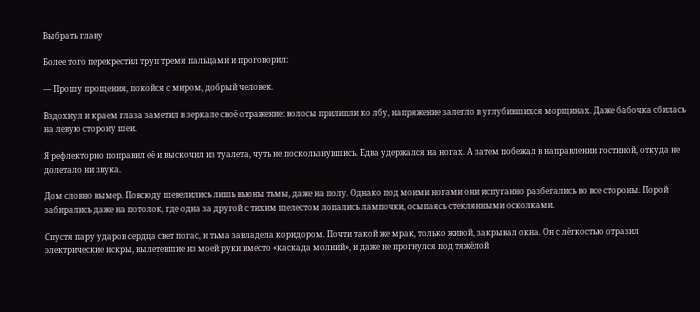Выбрать главу

Более того перекрестил труп тремя пальцами и проговорил:

— Прошу прощения, покойся с миром, добрый человек.

Вздохнул и краем глаза заметил в зеркале своё отражение: волосы прилипли ко лбу, напряжение залегло в углубившихся морщинах. Даже бабочка сбилась на левую сторону шеи.

Я рефлекторно поправил её и выскочил из туалета, чуть не поскользнувшись. Едва удержался на ногах. А затем побежал в направлении гостиной, откуда не долетало ни звука.

Дом словно вымер. Повсюду шевелились лишь вьюны тьмы, даже на полу. Однако под моими ногами они испуганно разбегались во все стороны. Порой забирались даже на потолок, где одна за другой с тихим шелестом лопались лампочки, осыпаясь стеклянными осколками.

Спустя пару ударов сердца свет погас, и тьма завладела коридором. Почти такой же мрак, только живой, закрывал окна. Он с лёгкостью отразил электрические искры, вылетевшие из моей руки вместо «каскада молний», и даже не прогнулся под тяжёлой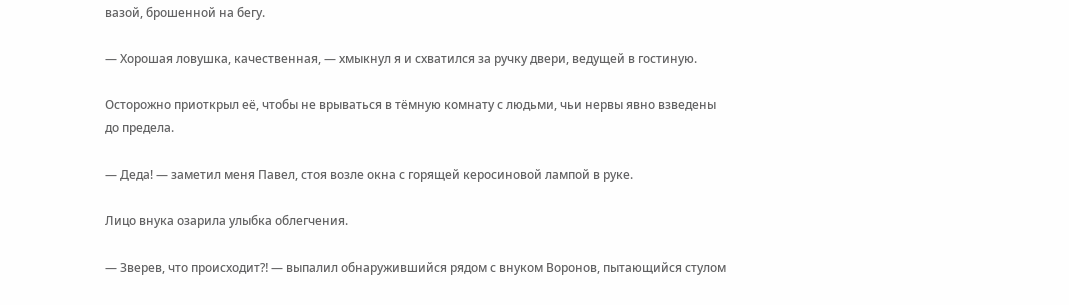вазой, брошенной на бегу.

— Хорошая ловушка, качественная, — хмыкнул я и схватился за ручку двери, ведущей в гостиную.

Осторожно приоткрыл её, чтобы не врываться в тёмную комнату с людьми, чьи нервы явно взведены до предела.

— Деда! — заметил меня Павел, стоя возле окна с горящей керосиновой лампой в руке.

Лицо внука озарила улыбка облегчения.

— Зверев, что происходит⁈ — выпалил обнаружившийся рядом с внуком Воронов, пытающийся стулом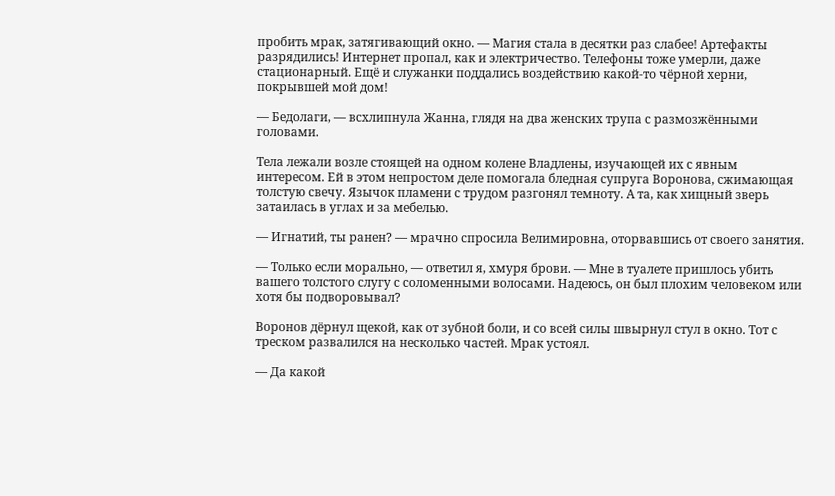пробить мрак, затягивающий окно. — Магия стала в десятки раз слабее! Артефакты разрядились! Интернет пропал, как и электричество. Телефоны тоже умерли, даже стационарный. Ещё и служанки поддались воздействию какой-то чёрной херни, покрывшей мой дом!

— Бедолаги, — всхлипнула Жанна, глядя на два женских трупа с размозжёнными головами.

Тела лежали возле стоящей на одном колене Владлены, изучающей их с явным интересом. Ей в этом непростом деле помогала бледная супруга Воронова, сжимающая толстую свечу. Язычок пламени с трудом разгонял темноту. А та, как хищный зверь затаилась в углах и за мебелью.

— Игнатий, ты ранен? — мрачно спросила Велимировна, оторвавшись от своего занятия.

— Только если морально, — ответил я, хмуря брови. — Мне в туалете пришлось убить вашего толстого слугу с соломенными волосами. Надеюсь, он был плохим человеком или хотя бы подворовывал?

Воронов дёрнул щекой, как от зубной боли, и со всей силы швырнул стул в окно. Тот с треском развалился на несколько частей. Мрак устоял.

— Да какой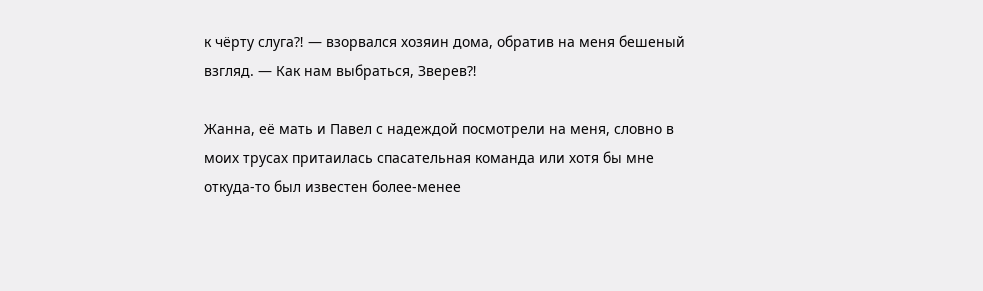к чёрту слуга⁈ — взорвался хозяин дома, обратив на меня бешеный взгляд. — Как нам выбраться, Зверев⁈

Жанна, её мать и Павел с надеждой посмотрели на меня, словно в моих трусах притаилась спасательная команда или хотя бы мне откуда-то был известен более-менее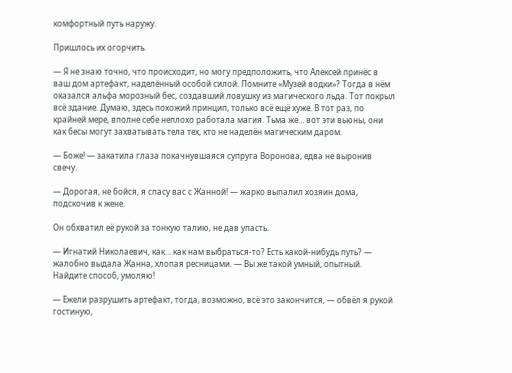комфортный путь наружу.

Пришлось их огорчить.

— Я не знаю точно, что происходит, но могу предположить, что Алексей принёс в ваш дом артефакт, наделённый особой силой. Помните «Музей водки»? Тогда в нём оказался альфа морозный бес, создавший ловушку из магического льда. Тот покрыл всё здание. Думаю, здесь похожий принцип, только всё ещё хуже. В тот раз, по крайней мере, вполне себе неплохо работала магия. Тьма же… вот эти вьюны, они как бесы могут захватывать тела тех, кто не наделён магическим даром.

— Боже! — закатила глаза покачнувшаяся супруга Воронова, едва не выронив свечу.

— Дорогая, не бойся, я спасу вас с Жанной! — жарко выпалил хозяин дома, подскочив к жене.

Он обхватил её рукой за тонкую талию, не дав упасть.

— Игнатий Николаевич, как… как нам выбраться-то? Есть какой-нибудь путь? — жалобно выдала Жанна, хлопая ресницами. — Вы же такой умный, опытный. Найдите способ, умоляю!

— Ежели разрушить артефакт, тогда, возможно, всё это закончится, — обвёл я рукой гостиную,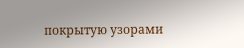покрытую узорами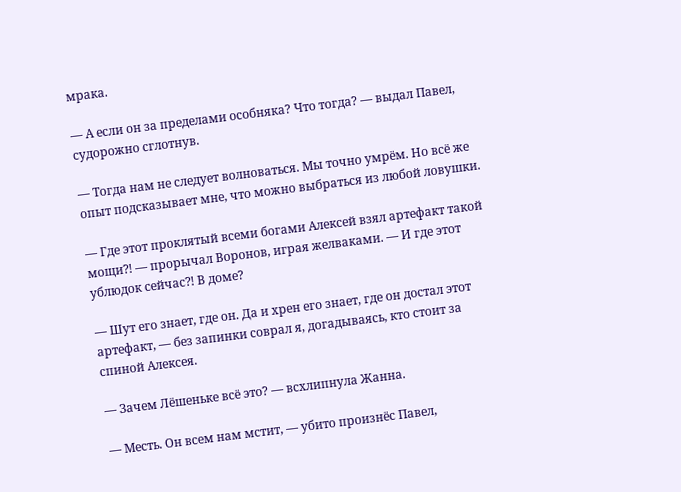мрака.

— А если он за пределами особняка? Что тогда? — выдал Павел, судорожно сглотнув.

— Тогда нам не следует волноваться. Мы точно умрём. Но всё же опыт подсказывает мне, что можно выбраться из любой ловушки.

— Где этот проклятый всеми богами Алексей взял артефакт такой мощи⁈ — прорычал Воронов, играя желваками. — И где этот ублюдок сейчас⁈ В доме?

— Шут его знает, где он. Да и хрен его знает, где он достал этот артефакт, — без запинки соврал я, догадываясь, кто стоит за спиной Алексея.

— Зачем Лёшеньке всё это? — всхлипнула Жанна.

— Месть. Он всем нам мстит, — убито произнёс Павел,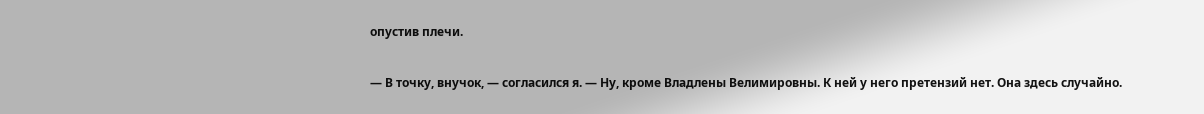опустив плечи.

— В точку, внучок, — согласился я. — Ну, кроме Владлены Велимировны. К ней у него претензий нет. Она здесь случайно.